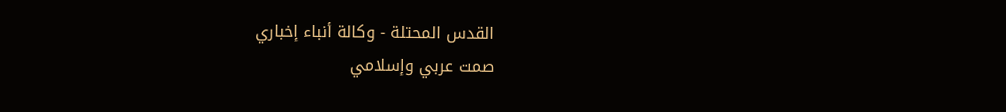القدس المحتلة - وكالة أنباء إخباري
صمت عربي وإسلامي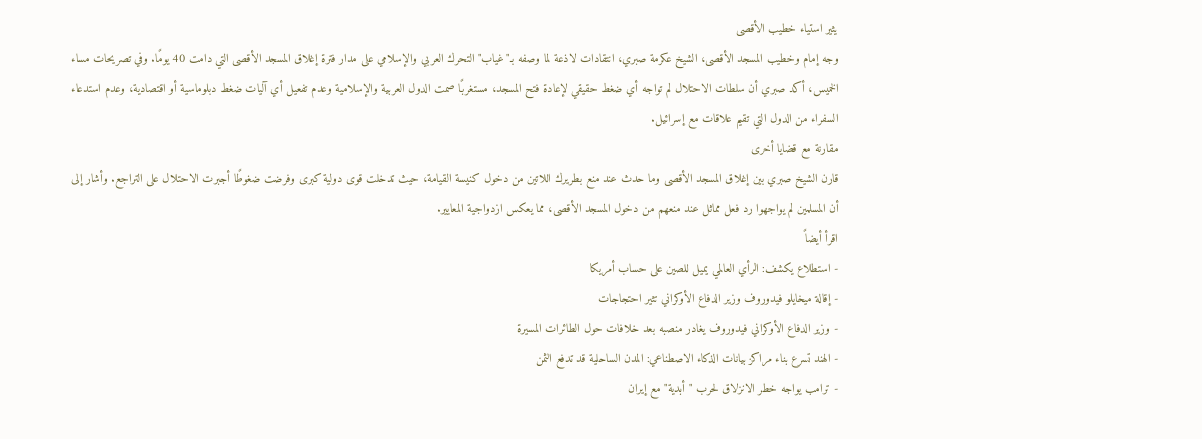يثير استياء خطيب الأقصى
وجه إمام وخطيب المسجد الأقصى، الشيخ عكرمة صبري، انتقادات لاذعة لما وصفه بـ"غياب" التحرك العربي والإسلامي على مدار فترة إغلاق المسجد الأقصى التي دامت 40 يومًا. وفي تصريحات مساء الخميس، أكد صبري أن سلطات الاحتلال لم تواجه أي ضغط حقيقي لإعادة فتح المسجد، مستغربًا صمت الدول العربية والإسلامية وعدم تفعيل أي آليات ضغط دبلوماسية أو اقتصادية، وعدم استدعاء السفراء من الدول التي تقيم علاقات مع إسرائيل.
مقارنة مع قضايا أخرى
قارن الشيخ صبري بين إغلاق المسجد الأقصى وما حدث عند منع بطريرك اللاتين من دخول كنيسة القيامة، حيث تدخلت قوى دولية كبرى وفرضت ضغوطًا أجبرت الاحتلال على التراجع. وأشار إلى أن المسلمين لم يواجهوا رد فعل مماثل عند منعهم من دخول المسجد الأقصى، مما يعكس ازدواجية المعايير.
اقرأ أيضاً
- استطلاع يكشف: الرأي العالمي يميل للصين على حساب أمريكا
- إقالة ميخايلو فيدوروف وزير الدفاع الأوكراني تثير احتجاجات
- وزير الدفاع الأوكراني فيدوروف يغادر منصبه بعد خلافات حول الطائرات المسيرة
- الهند تسرع بناء مراكز بيانات الذكاء الاصطناعي: المدن الساحلية قد تدفع الثمن
- ترامب يواجه خطر الانزلاق لحرب "أبدية" مع إيران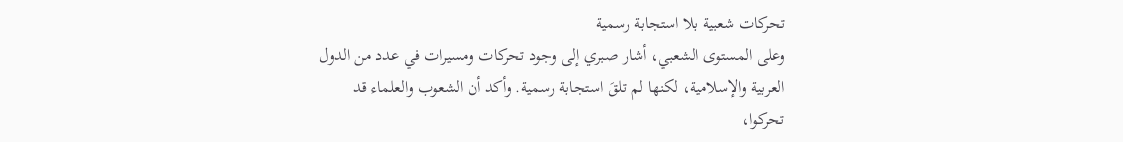تحركات شعبية بلا استجابة رسمية
وعلى المستوى الشعبي، أشار صبري إلى وجود تحركات ومسيرات في عدد من الدول العربية والإسلامية، لكنها لم تلقَ استجابة رسمية. وأكد أن الشعوب والعلماء قد تحركوا،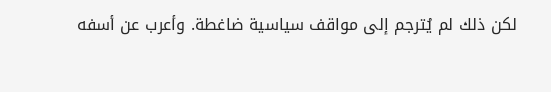لكن ذلك لم يُترجم إلى مواقف سياسية ضاغطة. وأعرب عن أسفه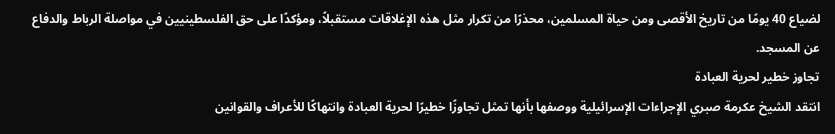لضياع 40 يومًا من تاريخ الأقصى ومن حياة المسلمين، محذرًا من تكرار مثل هذه الإغلاقات مستقبلاً، ومؤكدًا على حق الفلسطينيين في مواصلة الرباط والدفاع عن المسجد.
تجاوز خطير لحرية العبادة
انتقد الشيخ عكرمة صبري الإجراءات الإسرائيلية ووصفها بأنها تمثل تجاوزًا خطيرًا لحرية العبادة وانتهاكًا للأعراف والقوانين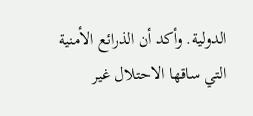الدولية. وأكد أن الذرائع الأمنية التي ساقها الاحتلال غير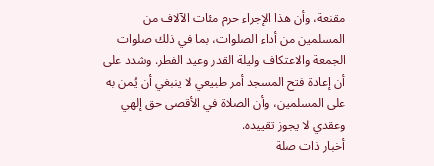مقنعة، وأن هذا الإجراء حرم مئات الآلاف من المسلمين من أداء الصلوات، بما في ذلك صلوات الجمعة والاعتكاف وليلة القدر وعيد الفطر. وشدد على أن إعادة فتح المسجد أمر طبيعي لا ينبغي أن يُمن به على المسلمين، وأن الصلاة في الأقصى حق إلهي وعقدي لا يجوز تقييده.
أخبار ذات صلة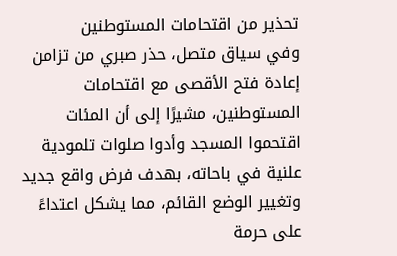تحذير من اقتحامات المستوطنين
وفي سياق متصل، حذر صبري من تزامن إعادة فتح الأقصى مع اقتحامات المستوطنين، مشيرًا إلى أن المئات اقتحموا المسجد وأدوا صلوات تلمودية علنية في باحاته، بهدف فرض واقع جديد وتغيير الوضع القائم، مما يشكل اعتداءً على حرمة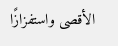الأقصى واستفزازًا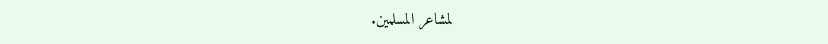لمشاعر المسلمين.